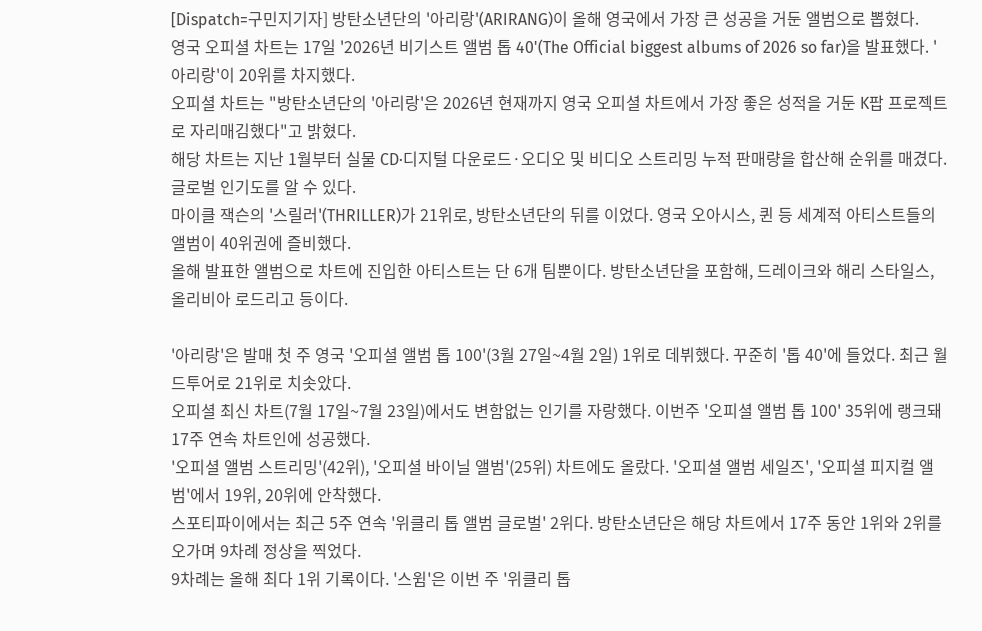[Dispatch=구민지기자] 방탄소년단의 '아리랑'(ARIRANG)이 올해 영국에서 가장 큰 성공을 거둔 앨범으로 뽑혔다.
영국 오피셜 차트는 17일 '2026년 비기스트 앨범 톱 40'(The Official biggest albums of 2026 so far)을 발표했다. '아리랑'이 20위를 차지했다.
오피셜 차트는 "방탄소년단의 '아리랑'은 2026년 현재까지 영국 오피셜 차트에서 가장 좋은 성적을 거둔 K팝 프로젝트로 자리매김했다"고 밝혔다.
해당 차트는 지난 1월부터 실물 CD·디지털 다운로드·오디오 및 비디오 스트리밍 누적 판매량을 합산해 순위를 매겼다. 글로벌 인기도를 알 수 있다.
마이클 잭슨의 '스릴러'(THRILLER)가 21위로, 방탄소년단의 뒤를 이었다. 영국 오아시스, 퀸 등 세계적 아티스트들의 앨범이 40위권에 즐비했다.
올해 발표한 앨범으로 차트에 진입한 아티스트는 단 6개 팀뿐이다. 방탄소년단을 포함해, 드레이크와 해리 스타일스, 올리비아 로드리고 등이다.

'아리랑'은 발매 첫 주 영국 '오피셜 앨범 톱 100'(3월 27일~4월 2일) 1위로 데뷔했다. 꾸준히 '톱 40'에 들었다. 최근 월드투어로 21위로 치솟았다.
오피셜 최신 차트(7월 17일~7월 23일)에서도 변함없는 인기를 자랑했다. 이번주 '오피셜 앨범 톱 100' 35위에 랭크돼 17주 연속 차트인에 성공했다.
'오피셜 앨범 스트리밍'(42위), '오피셜 바이닐 앨범'(25위) 차트에도 올랐다. '오피셜 앨범 세일즈', '오피셜 피지컬 앨범'에서 19위, 20위에 안착했다.
스포티파이에서는 최근 5주 연속 '위클리 톱 앨범 글로벌' 2위다. 방탄소년단은 해당 차트에서 17주 동안 1위와 2위를 오가며 9차례 정상을 찍었다.
9차례는 올해 최다 1위 기록이다. '스윔'은 이번 주 '위클리 톱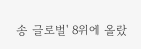송 글로벌' 8위에 올랐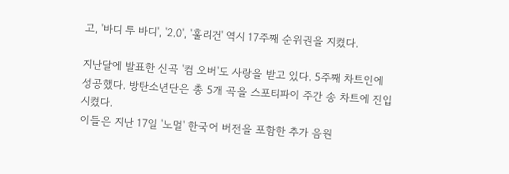고, '바디 투 바디', '2.0', '훌리건' 역시 17주째 순위권을 지켰다.

지난달에 발표한 신곡 '컴 오버'도 사랑을 받고 있다. 5주째 차트인에 성공했다. 방탄소년단은 총 5개 곡을 스포티파이 주간 송 차트에 진입시켰다.
이들은 지난 17일 '노멀' 한국어 버전을 포함한 추가 음원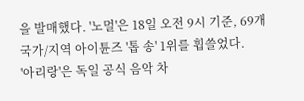을 발매했다. '노멀'은 18일 오전 9시 기준, 69개 국가/지역 아이튠즈 '톱 송' 1위를 휩쓸었다.
'아리랑'은 독일 공식 음악 차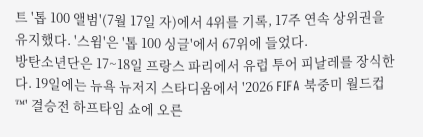트 '톱 100 앨범'(7월 17일 자)에서 4위를 기록, 17주 연속 상위권을 유지했다. '스윔'은 '톱 100 싱글'에서 67위에 들었다.
방탄소년단은 17~18일 프랑스 파리에서 유럽 투어 피날레를 장식한다. 19일에는 뉴욕 뉴저지 스타디움에서 '2026 FIFA 북중미 월드컵™' 결승전 하프타임 쇼에 오른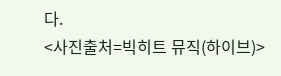다.
<사진출처=빅히트 뮤직(하이브)>